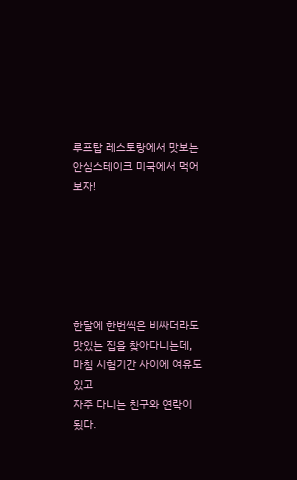루프탑 레스토랑에서 맛보는 안심스테이크 미국에서 먹어보자!






한달에 한번씩은 비싸더라도 맛있는 집을 찾아다니는데, 마침 시험기간 사이에 여유도 있고
자주 다니는 친구와 연락이 됬다.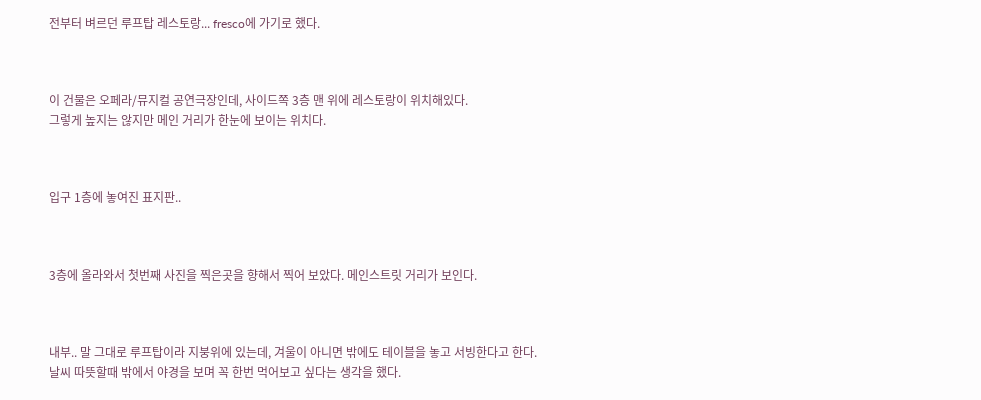전부터 벼르던 루프탑 레스토랑... fresco에 가기로 했다.



이 건물은 오페라/뮤지컬 공연극장인데, 사이드쪽 3층 맨 위에 레스토랑이 위치해있다.
그렇게 높지는 않지만 메인 거리가 한눈에 보이는 위치다.



입구 1층에 놓여진 표지판..



3층에 올라와서 첫번째 사진을 찍은곳을 향해서 찍어 보았다. 메인스트릿 거리가 보인다.



내부.. 말 그대로 루프탑이라 지붕위에 있는데, 겨울이 아니면 밖에도 테이블을 놓고 서빙한다고 한다.
날씨 따뜻할때 밖에서 야경을 보며 꼭 한번 먹어보고 싶다는 생각을 했다.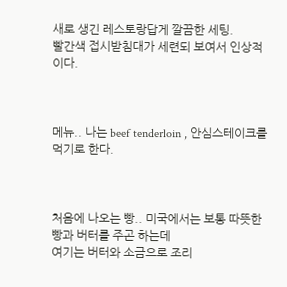새로 생긴 레스토랑답게 깔끔한 세팅.
빨간색 접시받침대가 세련되 보여서 인상적이다.



메뉴.. 나는 beef tenderloin , 안심스테이크를 먹기로 한다.



처음에 나오는 빵.. 미국에서는 보통 따뜻한 빵과 버터를 주곤 하는데
여기는 버터와 소금으로 조리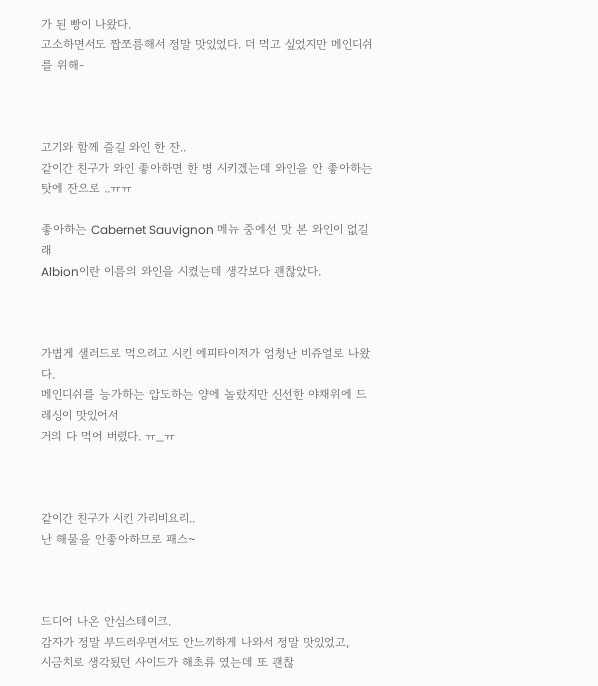가 된 빵이 나왔다.
고소하면서도 짭쪼름해서 정말 맛있었다. 더 먹고 싶었지만 메인디쉬를 위해-



고기와 함께 즐길 와인 한 잔..
같이간 친구가 와인 좋아하면 한 병 시키겠는데 와인을 안 좋아하는 탓에 잔으로 ..ㅠㅠ

좋아하는 Cabernet Sauvignon 메뉴 중에선 맛 본 와인이 없길래
Albion이란 이름의 와인을 시켰는데 생각보다 괜찮았다.



가볍게 샐러드로 먹으려고 시킨 에피타이저가 엄청난 비쥬얼로 나왔다.
메인디쉬를 능가하는 압도하는 양에 놀랐지만 신선한 야채위에 드레싱이 맛있어서
거의 다 먹어 버렸다. ㅠ_ㅠ



같이간 친구가 시킨 가리비요리..
난 해물을 안좋아하므로 패스~



드디어 나온 안심스테이크.
감자가 정말 부드러우면서도 안느끼하게 나와서 정말 맛있었고,
시금치로 생각됬던 사이드가 해초류 였는데 또 괜찮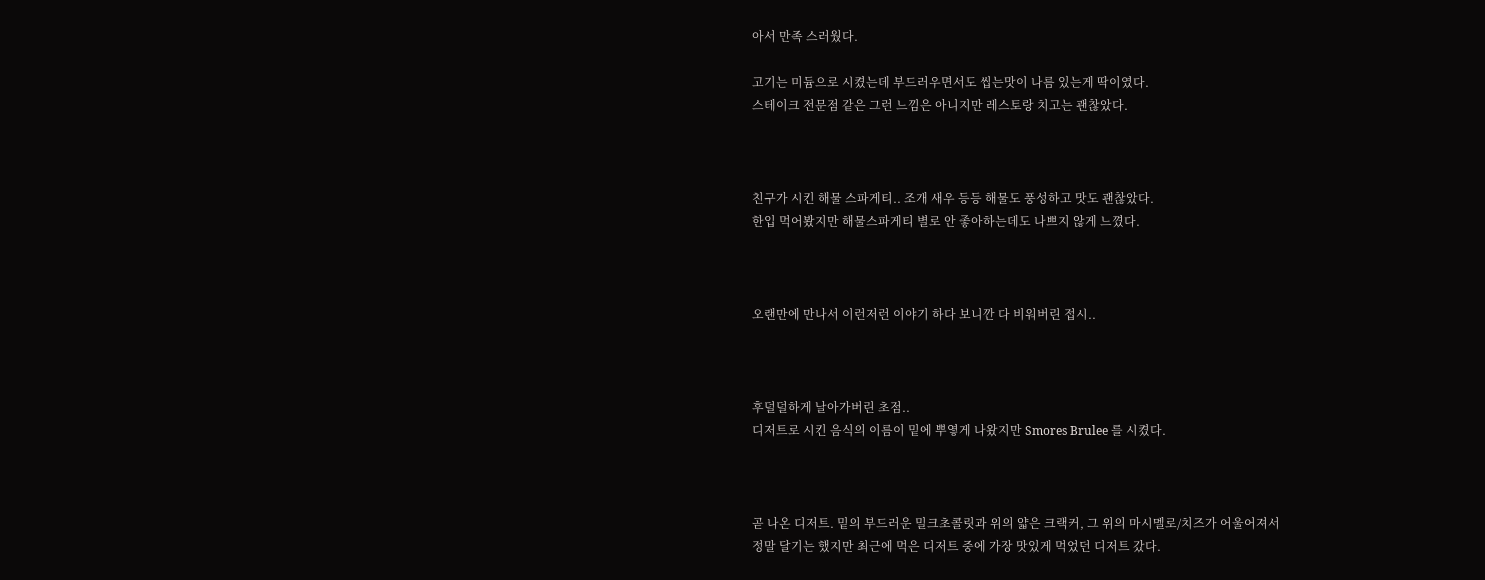아서 만족 스러웠다.

고기는 미듐으로 시켰는데 부드러우면서도 씹는맛이 나름 있는게 딱이였다.
스테이크 전문점 같은 그런 느낌은 아니지만 레스토랑 치고는 괜찮았다.



친구가 시킨 해물 스파게티.. 조개 새우 등등 해물도 풍성하고 맛도 괜찮았다.
한입 먹어봤지만 해물스파게티 별로 안 좋아하는데도 나쁘지 않게 느꼈다.



오랜만에 만나서 이런저런 이야기 하다 보니깐 다 비워버린 접시..



후덜덜하게 날아가버린 초점..
디저트로 시킨 음식의 이름이 밑에 뿌옇게 나왔지만 Smores Brulee 를 시켰다.



곧 나온 디저트. 밑의 부드러운 밀크초콜릿과 위의 얇은 크랙커, 그 위의 마시멜로/치즈가 어울어져서
정말 달기는 했지만 최근에 먹은 디저트 중에 가장 맛있게 먹었던 디저트 갔다.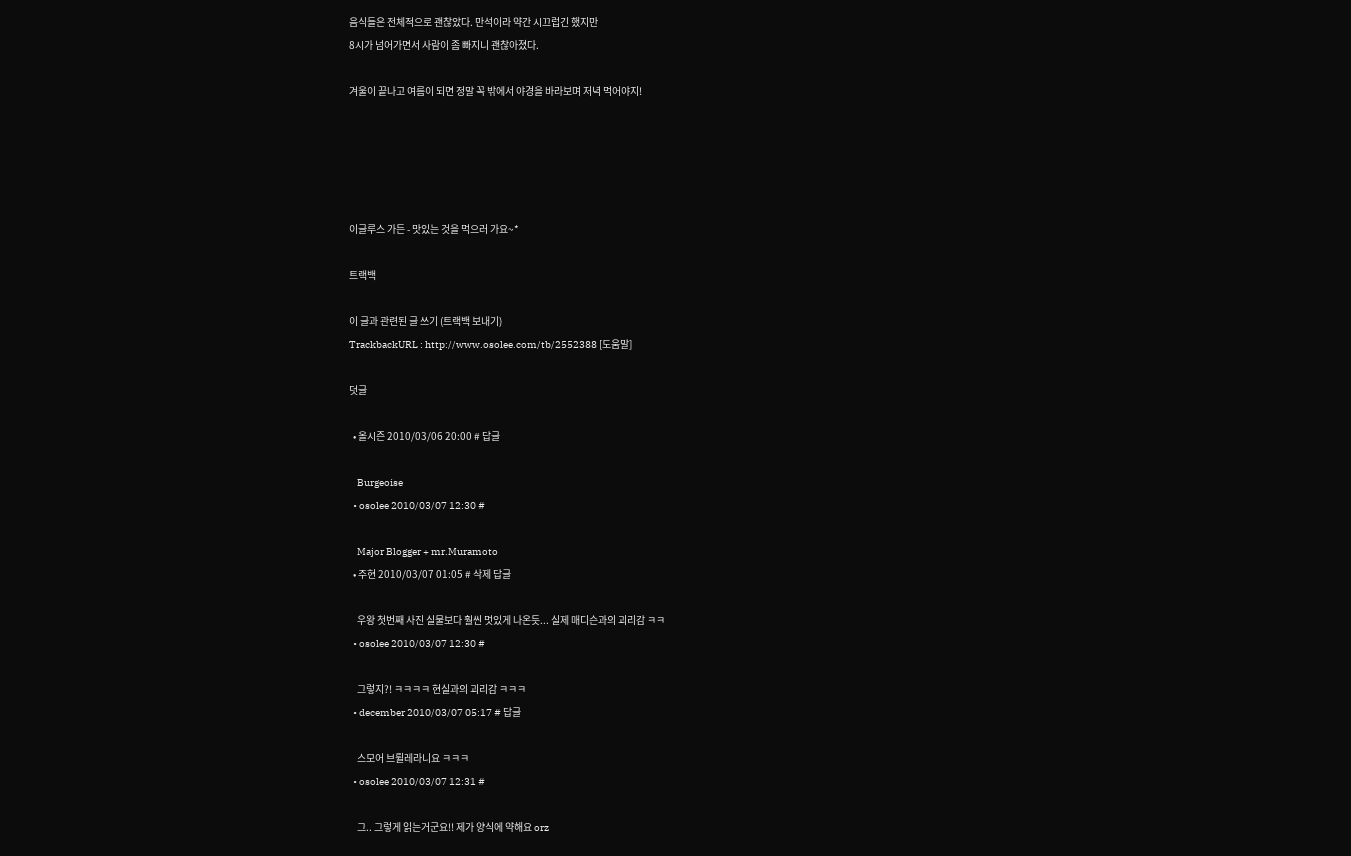음식들은 전체적으로 괜찮았다. 만석이라 약간 시끄럽긴 했지만
8시가 넘어가면서 사람이 좀 빠지니 괜찮아졌다.

겨울이 끝나고 여름이 되면 정말 꼭 밖에서 야경을 바라보며 저녁 먹어야지!





이글루스 가든 - 맛있는 것을 먹으러 가요~*

트랙백

이 글과 관련된 글 쓰기 (트랙백 보내기)
TrackbackURL : http://www.osolee.com/tb/2552388 [도움말]

덧글

  • 올시즌 2010/03/06 20:00 # 답글

    Burgeoise
  • osolee 2010/03/07 12:30 #

    Major Blogger + mr.Muramoto
  • 주현 2010/03/07 01:05 # 삭제 답글

    우왕 첫번째 사진 실물보다 훨씬 멋있게 나온듯... 실제 매디슨과의 괴리감 ㅋㅋ
  • osolee 2010/03/07 12:30 #

    그렇지?! ㅋㅋㅋㅋ 현실과의 괴리감 ㅋㅋㅋ
  • december 2010/03/07 05:17 # 답글

    스모어 브륄레라니요 ㅋㅋㅋ
  • osolee 2010/03/07 12:31 #

    그.. 그렇게 읽는거군요!! 제가 양식에 약해요 orz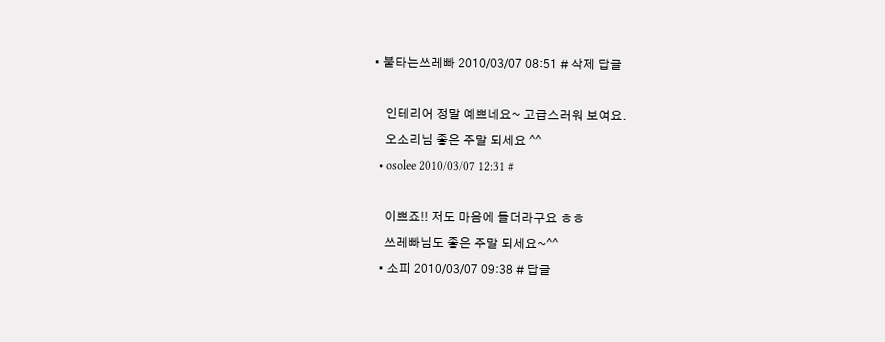• 불타는쓰레빠 2010/03/07 08:51 # 삭제 답글

    인테리어 정말 예쁘네요~ 고급스러워 보여요.
    오소리님 좋은 주말 되세요 ^^
  • osolee 2010/03/07 12:31 #

    이쁘죠!! 저도 마음에 들더라구요 ㅎㅎ
    쓰레빠님도 좋은 주말 되세요~^^
  • 소피 2010/03/07 09:38 # 답글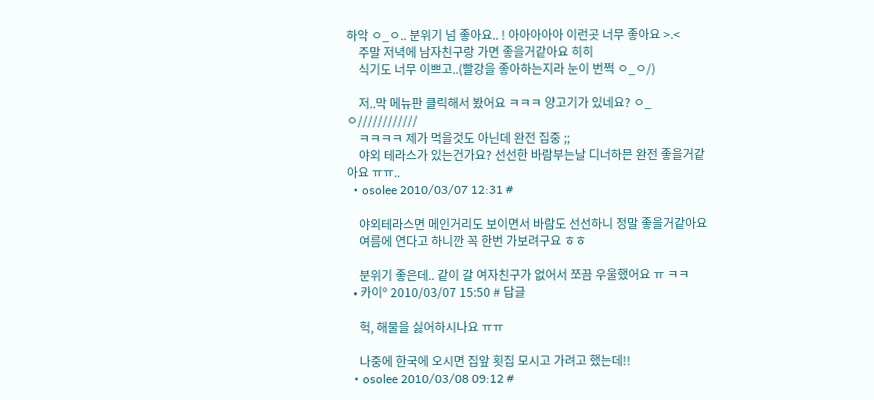하악 ㅇ_ㅇ.. 분위기 넘 좋아요.. ! 아아아아아 이런곳 너무 좋아요 >.<
    주말 저녁에 남자친구랑 가면 좋을거같아요 히히
    식기도 너무 이쁘고..(빨강을 좋아하는지라 눈이 번쩍 ㅇ_ㅇ/)

    저..막 메뉴판 클릭해서 봤어요 ㅋㅋㅋ 양고기가 있네요? ㅇ_ㅇ////////////
    ㅋㅋㅋㅋ 제가 먹을것도 아닌데 완전 집중 ;;
    야외 테라스가 있는건가요? 선선한 바람부는날 디너하믄 완전 좋을거같아요 ㅠㅠ..
  • osolee 2010/03/07 12:31 #

    야외테라스면 메인거리도 보이면서 바람도 선선하니 정말 좋을거같아요
    여름에 연다고 하니깐 꼭 한번 가보려구요 ㅎㅎ

    분위기 좋은데.. 같이 갈 여자친구가 없어서 쪼끔 우울했어요 ㅠ ㅋㅋ
  • 카이º 2010/03/07 15:50 # 답글

    헉, 해물을 싫어하시나요 ㅠㅠ

    나중에 한국에 오시면 집앞 횟집 모시고 가려고 했는데!!
  • osolee 2010/03/08 09:12 #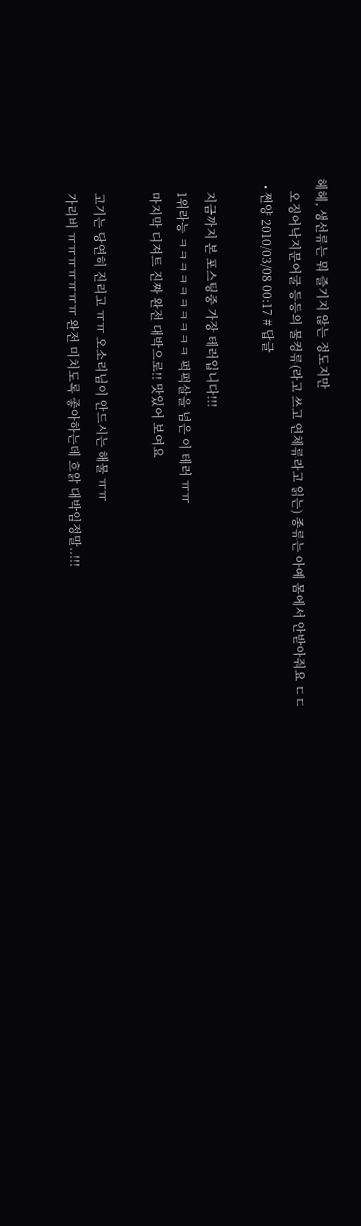헤헤, 생선류는 뭐 즐기지 않는 정도지만
    오징어낙지문어굴 등등의 물컹류(라고 쓰고 연체류라고 읽는) 종류는 아예 몸에서 안받아줘요 ㄷㄷ
  • 쩐양 2010/03/08 00:17 # 답글

    지금까지 본 포스팅중 가장 테러입니다!!!
    1위라능 ㅋㅋㅋㅋㅋㅋㅋㅋㅋㅋ 퍽퍽살을 넘은 이 테러 ㅠㅠ
    마지막 디져트 진짜 완전 대박으로!! 맛있어 보여요

    고기는 당연히 진리고 ㅠㅠ 오소리님이 안드시는 해물 ㅠㅠ
    가리비 ㅠㅠㅠㅠㅠㅠㅠ 완전 미치도록 좋아하는데 흐앍 대박임정말..!!!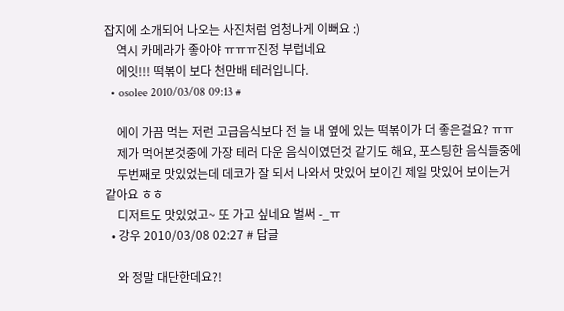잡지에 소개되어 나오는 사진처럼 엄청나게 이뻐요 :)
    역시 카메라가 좋아야 ㅠㅠㅠ진정 부럽네요
    에잇!!! 떡볶이 보다 천만배 테러입니다.
  • osolee 2010/03/08 09:13 #

    에이 가끔 먹는 저런 고급음식보다 전 늘 내 옆에 있는 떡볶이가 더 좋은걸요? ㅠㅠ
    제가 먹어본것중에 가장 테러 다운 음식이였던것 같기도 해요, 포스팅한 음식들중에
    두번째로 맛있었는데 데코가 잘 되서 나와서 맛있어 보이긴 제일 맛있어 보이는거 같아요 ㅎㅎ
    디저트도 맛있었고~ 또 가고 싶네요 벌써 -_ㅠ
  • 강우 2010/03/08 02:27 # 답글

    와 정말 대단한데요?!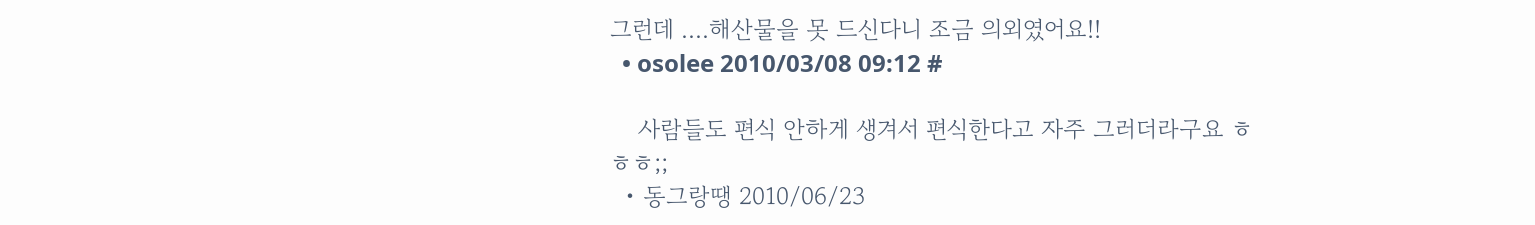그런데 ....해산물을 못 드신다니 조금 의외였어요!!
  • osolee 2010/03/08 09:12 #

    사람들도 편식 안하게 생겨서 편식한다고 자주 그러더라구요 ㅎㅎㅎ;;
  • 동그랑땡 2010/06/23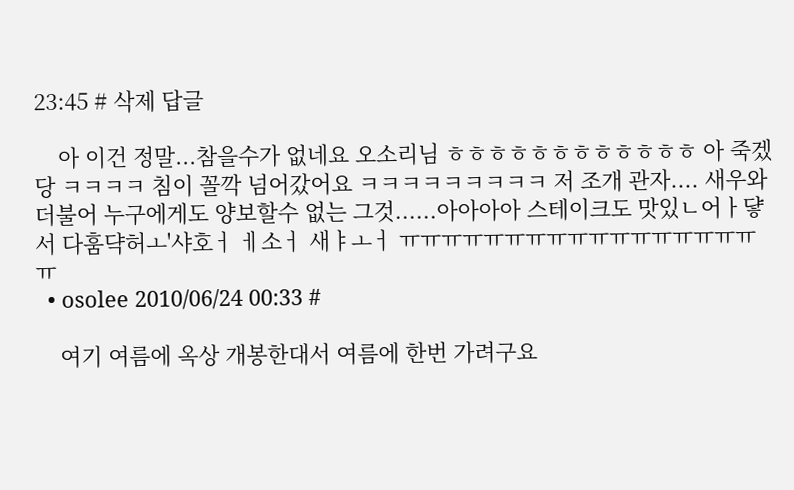23:45 # 삭제 답글

    아 이건 정말...참을수가 없네요 오소리님 ㅎㅎㅎㅎㅎㅎㅎㅎㅎㅎㅎㅎ 아 죽겠당 ㅋㅋㅋㅋ 침이 꼴깍 넘어갔어요 ㅋㅋㅋㅋㅋㅋㅋㅋㅋ 저 조개 관자.... 새우와 더불어 누구에게도 양보할수 없는 그것......아아아아 스테이크도 맛있ㄴ어ㅏ댷서 다훔댝허ㅗ'샤호ㅓ ㅔ소ㅓ 새ㅑㅗㅓ ㅠㅠㅠㅠㅠㅠㅠㅠㅠㅠㅠㅠㅠㅠㅠㅠㅠㅠ
  • osolee 2010/06/24 00:33 #

    여기 여름에 옥상 개봉한대서 여름에 한번 가려구요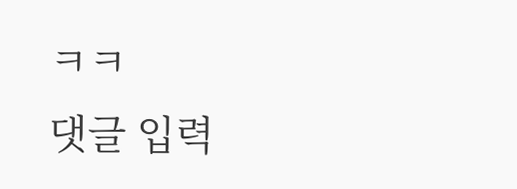ㅋㅋ
댓글 입력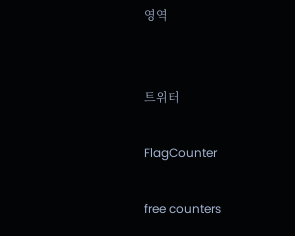영역


트위터

FlagCounter

free counters